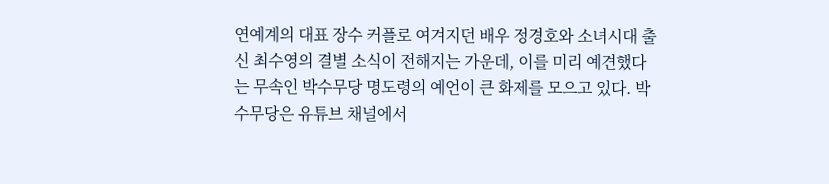연예계의 대표 장수 커플로 여겨지던 배우 정경호와 소녀시대 출신 최수영의 결별 소식이 전해지는 가운데, 이를 미리 예견했다는 무속인 박수무당 명도령의 예언이 큰 화제를 모으고 있다. 박수무당은 유튜브 채널에서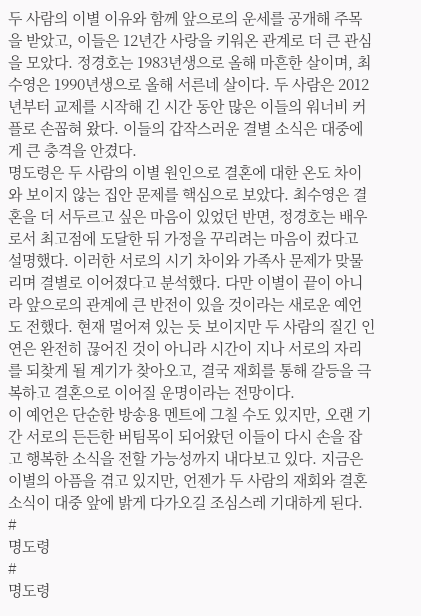두 사람의 이별 이유와 함께 앞으로의 운세를 공개해 주목을 받았고, 이들은 12년간 사랑을 키워온 관계로 더 큰 관심을 모았다. 정경호는 1983년생으로 올해 마흔한 살이며, 최수영은 1990년생으로 올해 서른네 살이다. 두 사람은 2012년부터 교제를 시작해 긴 시간 동안 많은 이들의 워너비 커플로 손꼽혀 왔다. 이들의 갑작스러운 결별 소식은 대중에게 큰 충격을 안겼다.
명도령은 두 사람의 이별 원인으로 결혼에 대한 온도 차이와 보이지 않는 집안 문제를 핵심으로 보았다. 최수영은 결혼을 더 서두르고 싶은 마음이 있었던 반면, 정경호는 배우로서 최고점에 도달한 뒤 가정을 꾸리려는 마음이 컸다고 설명했다. 이러한 서로의 시기 차이와 가족사 문제가 맞물리며 결별로 이어졌다고 분석했다. 다만 이별이 끝이 아니라 앞으로의 관계에 큰 반전이 있을 것이라는 새로운 예언도 전했다. 현재 멀어져 있는 듯 보이지만 두 사람의 질긴 인연은 완전히 끊어진 것이 아니라 시간이 지나 서로의 자리를 되찾게 될 계기가 찾아오고, 결국 재회를 통해 갈등을 극복하고 결혼으로 이어질 운명이라는 전망이다.
이 예언은 단순한 방송용 멘트에 그칠 수도 있지만, 오랜 기간 서로의 든든한 버팀목이 되어왔던 이들이 다시 손을 잡고 행복한 소식을 전할 가능성까지 내다보고 있다. 지금은 이별의 아픔을 겪고 있지만, 언젠가 두 사람의 재회와 결혼 소식이 대중 앞에 밝게 다가오길 조심스레 기대하게 된다.
#
명도령
#
명도령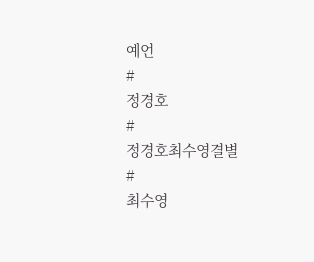예언
#
정경호
#
정경호최수영결별
#
최수영